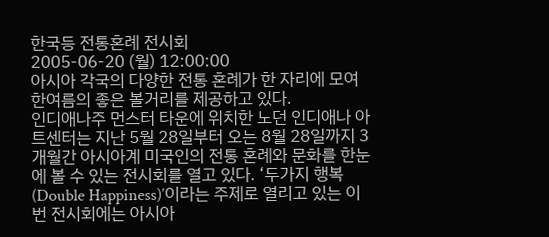한국등 전통혼례 전시회
2005-06-20 (월) 12:00:00
아시아 각국의 다양한 전통 혼례가 한 자리에 모여 한여름의 좋은 볼거리를 제공하고 있다.
인디애나주 먼스터 타운에 위치한 노던 인디애나 아트센터는 지난 5월 28일부터 오는 8월 28일까지 3개월간 아시아계 미국인의 전통 혼례와 문화를 한눈에 볼 수 있는 전시회를 열고 있다. ‘두가지 행복(Double Happiness)’이라는 주제로 열리고 있는 이번 전시회에는 아시아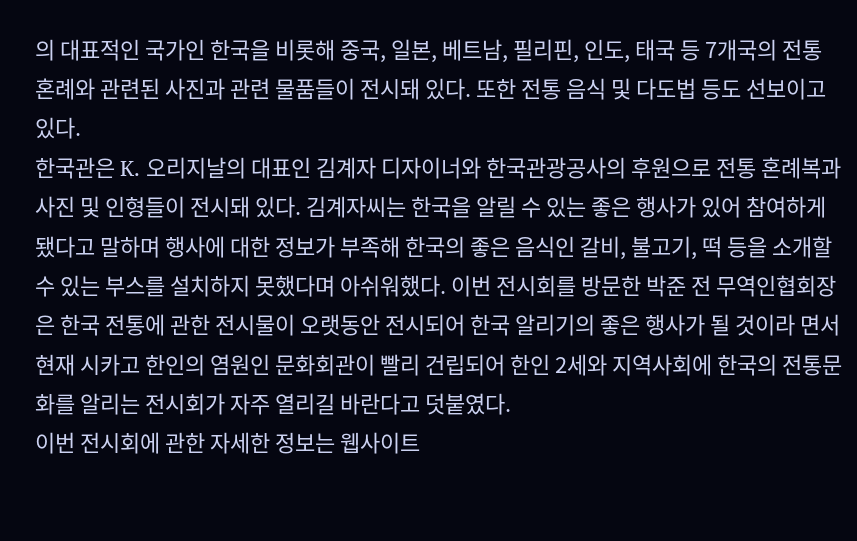의 대표적인 국가인 한국을 비롯해 중국, 일본, 베트남, 필리핀, 인도, 태국 등 7개국의 전통 혼례와 관련된 사진과 관련 물품들이 전시돼 있다. 또한 전통 음식 및 다도법 등도 선보이고 있다.
한국관은 K. 오리지날의 대표인 김계자 디자이너와 한국관광공사의 후원으로 전통 혼례복과 사진 및 인형들이 전시돼 있다. 김계자씨는 한국을 알릴 수 있는 좋은 행사가 있어 참여하게 됐다고 말하며 행사에 대한 정보가 부족해 한국의 좋은 음식인 갈비, 불고기, 떡 등을 소개할 수 있는 부스를 설치하지 못했다며 아쉬워했다. 이번 전시회를 방문한 박준 전 무역인협회장은 한국 전통에 관한 전시물이 오랫동안 전시되어 한국 알리기의 좋은 행사가 될 것이라 면서 현재 시카고 한인의 염원인 문화회관이 빨리 건립되어 한인 2세와 지역사회에 한국의 전통문화를 알리는 전시회가 자주 열리길 바란다고 덧붙였다.
이번 전시회에 관한 자세한 정보는 웹사이트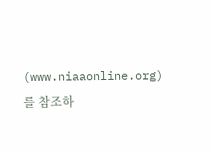(www.niaaonline.org)를 참조하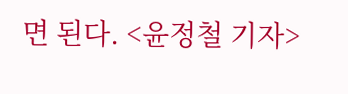면 된다. <윤정철 기자>